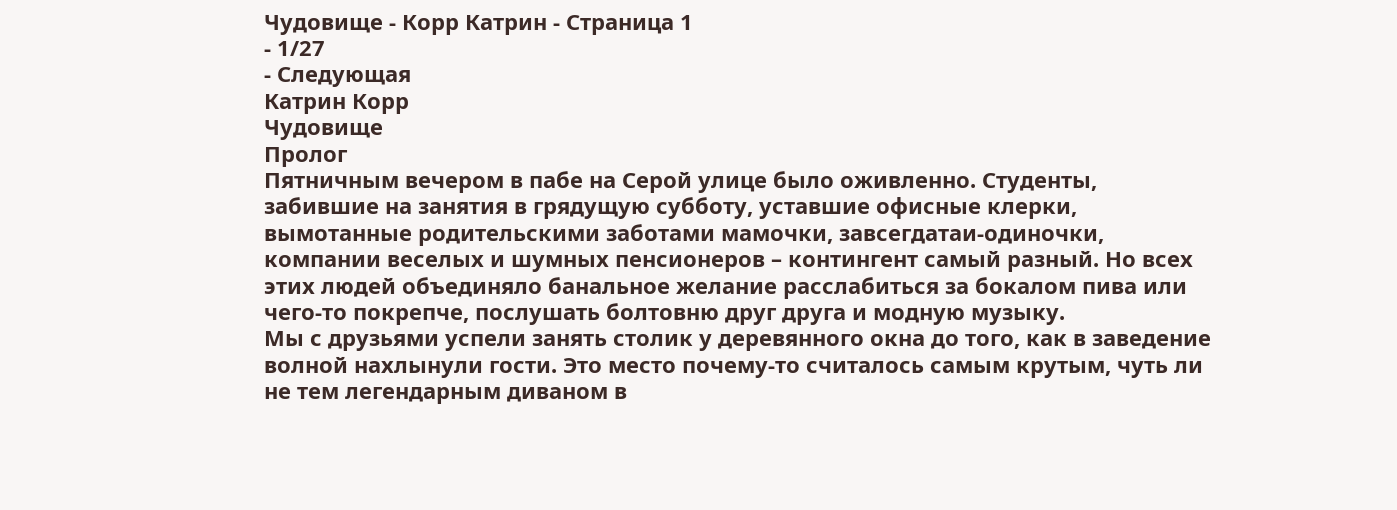Чудовище - Корр Катрин - Страница 1
- 1/27
- Следующая
Катрин Корр
Чудовище
Пролог
Пятничным вечером в пабе на Серой улице было оживленно. Студенты, забившие на занятия в грядущую субботу, уставшие офисные клерки, вымотанные родительскими заботами мамочки, завсегдатаи-одиночки, компании веселых и шумных пенсионеров – контингент самый разный. Но всех этих людей объединяло банальное желание расслабиться за бокалом пива или чего-то покрепче, послушать болтовню друг друга и модную музыку.
Мы с друзьями успели занять столик у деревянного окна до того, как в заведение волной нахлынули гости. Это место почему-то считалось самым крутым, чуть ли не тем легендарным диваном в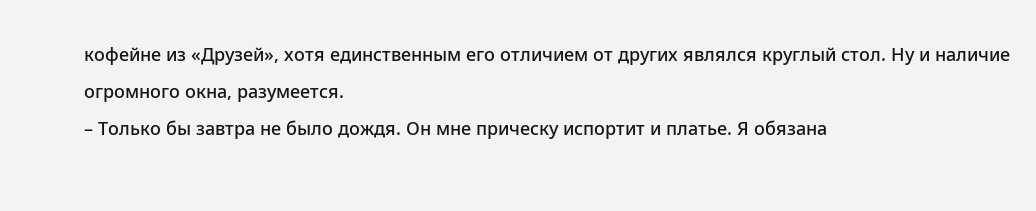кофейне из «Друзей», хотя единственным его отличием от других являлся круглый стол. Ну и наличие огромного окна, разумеется.
– Только бы завтра не было дождя. Он мне прическу испортит и платье. Я обязана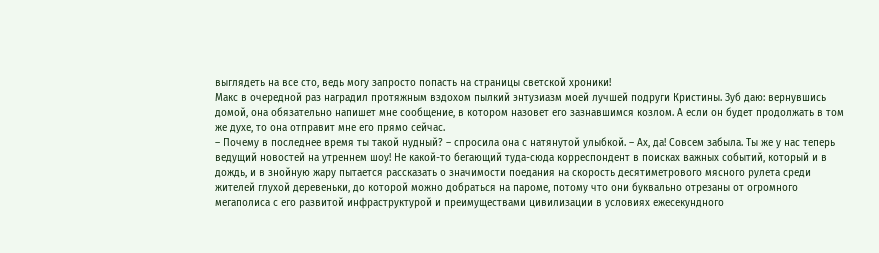выглядеть на все сто, ведь могу запросто попасть на страницы светской хроники!
Макс в очередной раз наградил протяжным вздохом пылкий энтузиазм моей лучшей подруги Кристины. Зуб даю: вернувшись домой, она обязательно напишет мне сообщение, в котором назовет его зазнавшимся козлом. А если он будет продолжать в том же духе, то она отправит мне его прямо сейчас.
– Почему в последнее время ты такой нудный? – спросила она с натянутой улыбкой. – Ах, да! Совсем забыла. Ты же у нас теперь ведущий новостей на утреннем шоу! Не какой-то бегающий туда-сюда корреспондент в поисках важных событий, который и в дождь, и в знойную жару пытается рассказать о значимости поедания на скорость десятиметрового мясного рулета среди жителей глухой деревеньки, до которой можно добраться на пароме, потому что они буквально отрезаны от огромного мегаполиса с его развитой инфраструктурой и преимуществами цивилизации в условиях ежесекундного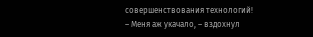совершенствования технологий!
– Меня аж укачало, – вздохнул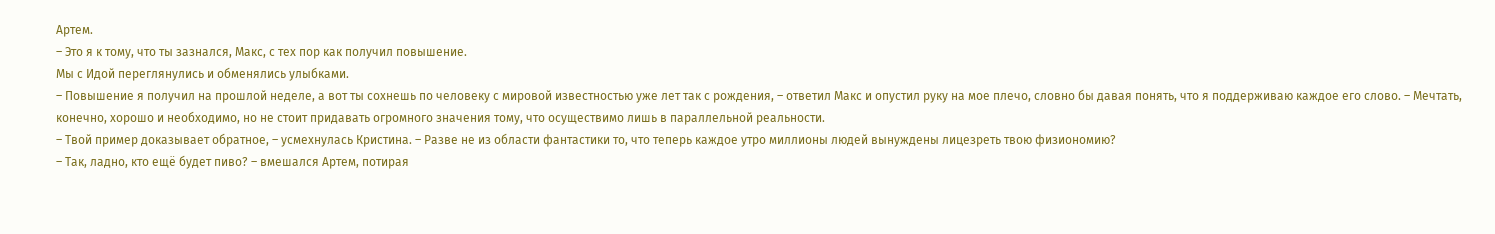Артем.
– Это я к тому, что ты зазнался, Макс, с тех пор как получил повышение.
Мы с Идой переглянулись и обменялись улыбками.
– Повышение я получил на прошлой неделе, а вот ты сохнешь по человеку с мировой известностью уже лет так с рождения, – ответил Макс и опустил руку на мое плечо, словно бы давая понять, что я поддерживаю каждое его слово. – Мечтать, конечно, хорошо и необходимо, но не стоит придавать огромного значения тому, что осуществимо лишь в параллельной реальности.
– Твой пример доказывает обратное, – усмехнулась Кристина. – Разве не из области фантастики то, что теперь каждое утро миллионы людей вынуждены лицезреть твою физиономию?
– Так, ладно, кто ещё будет пиво? – вмешался Артем, потирая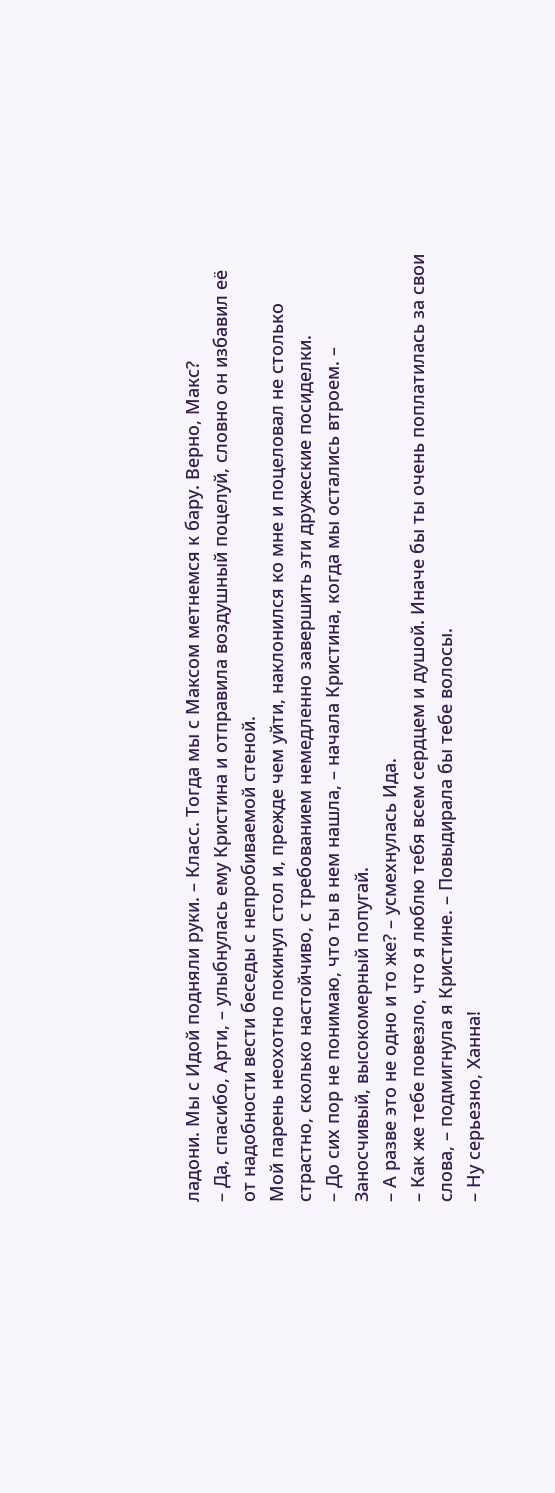ладони. Мы с Идой подняли руки. – Класс. Тогда мы с Максом метнемся к бару. Верно, Макс?
– Да, спасибо, Арти, – улыбнулась ему Кристина и отправила воздушный поцелуй, словно он избавил её от надобности вести беседы с непробиваемой стеной.
Мой парень неохотно покинул стол и, прежде чем уйти, наклонился ко мне и поцеловал не столько страстно, сколько настойчиво, с требованием немедленно завершить эти дружеские посиделки.
– До сих пор не понимаю, что ты в нем нашла, – начала Кристина, когда мы остались втроем. – Заносчивый, высокомерный попугай.
– А разве это не одно и то же? – усмехнулась Ида.
– Как же тебе повезло, что я люблю тебя всем сердцем и душой. Иначе бы ты очень поплатилась за свои слова, – подмигнула я Кристине. – Повыдирала бы тебе волосы.
– Ну серьезно, Ханна!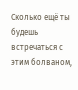Сколько ещё ты будешь встречаться с этим болваном,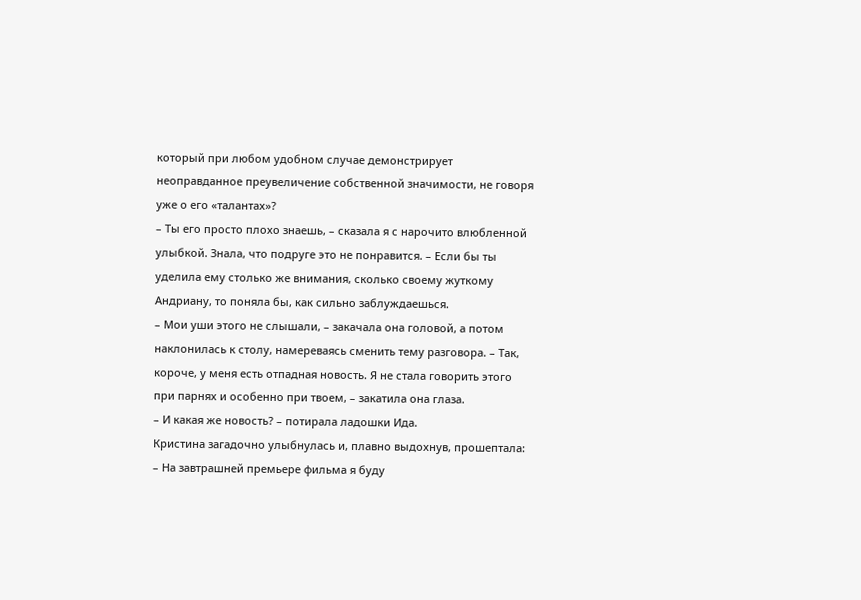который при любом удобном случае демонстрирует неоправданное преувеличение собственной значимости, не говоря уже о его «талантах»?
– Ты его просто плохо знаешь, – сказала я с нарочито влюбленной улыбкой. Знала, что подруге это не понравится. – Если бы ты уделила ему столько же внимания, сколько своему жуткому Андриану, то поняла бы, как сильно заблуждаешься.
– Мои уши этого не слышали, – закачала она головой, а потом наклонилась к столу, намереваясь сменить тему разговора. – Так, короче, у меня есть отпадная новость. Я не стала говорить этого при парнях и особенно при твоем, – закатила она глаза.
– И какая же новость? – потирала ладошки Ида.
Кристина загадочно улыбнулась и, плавно выдохнув, прошептала:
– На завтрашней премьере фильма я буду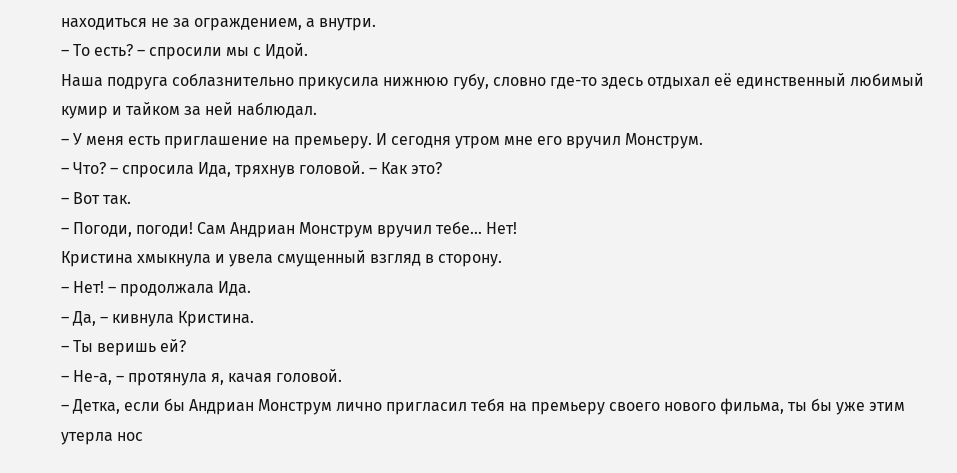находиться не за ограждением, а внутри.
– То есть? – спросили мы с Идой.
Наша подруга соблазнительно прикусила нижнюю губу, словно где-то здесь отдыхал её единственный любимый кумир и тайком за ней наблюдал.
– У меня есть приглашение на премьеру. И сегодня утром мне его вручил Монструм.
– Что? – спросила Ида, тряхнув головой. – Как это?
– Вот так.
– Погоди, погоди! Сам Андриан Монструм вручил тебе… Нет!
Кристина хмыкнула и увела смущенный взгляд в сторону.
– Нет! – продолжала Ида.
– Да, – кивнула Кристина.
– Ты веришь ей?
– Не-а, – протянула я, качая головой.
– Детка, если бы Андриан Монструм лично пригласил тебя на премьеру своего нового фильма, ты бы уже этим утерла нос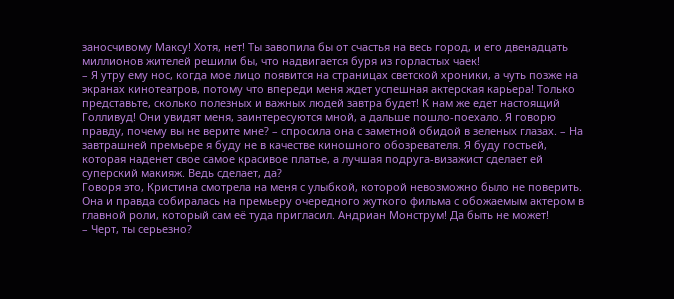заносчивому Максу! Хотя, нет! Ты завопила бы от счастья на весь город, и его двенадцать миллионов жителей решили бы, что надвигается буря из горластых чаек!
– Я утру ему нос, когда мое лицо появится на страницах светской хроники, а чуть позже на экранах кинотеатров, потому что впереди меня ждет успешная актерская карьера! Только представьте, сколько полезных и важных людей завтра будет! К нам же едет настоящий Голливуд! Они увидят меня, заинтересуются мной, а дальше пошло-поехало. Я говорю правду, почему вы не верите мне? – спросила она с заметной обидой в зеленых глазах. – На завтрашней премьере я буду не в качестве киношного обозревателя. Я буду гостьей, которая наденет свое самое красивое платье, а лучшая подруга-визажист сделает ей суперский макияж. Ведь сделает, да?
Говоря это, Кристина смотрела на меня с улыбкой, которой невозможно было не поверить. Она и правда собиралась на премьеру очередного жуткого фильма с обожаемым актером в главной роли, который сам её туда пригласил. Андриан Монструм! Да быть не может!
– Черт, ты серьезно?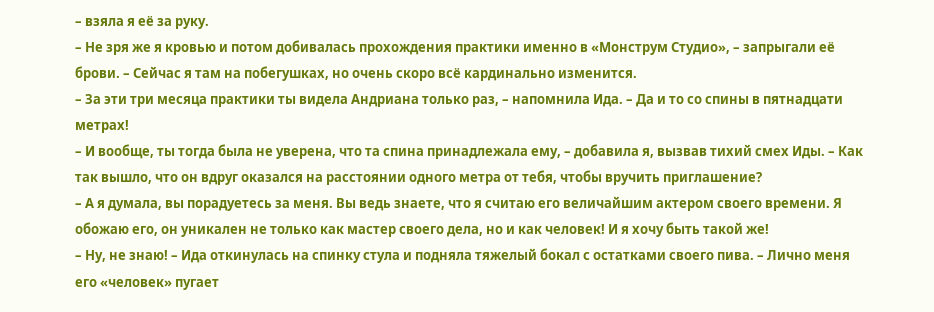– взяла я её за руку.
– Не зря же я кровью и потом добивалась прохождения практики именно в «Монструм Студио», – запрыгали её брови. – Сейчас я там на побегушках, но очень скоро всё кардинально изменится.
– За эти три месяца практики ты видела Андриана только раз, – напомнила Ида. – Да и то со спины в пятнадцати метрах!
– И вообще, ты тогда была не уверена, что та спина принадлежала ему, – добавила я, вызвав тихий смех Иды. – Как так вышло, что он вдруг оказался на расстоянии одного метра от тебя, чтобы вручить приглашение?
– А я думала, вы порадуетесь за меня. Вы ведь знаете, что я считаю его величайшим актером своего времени. Я обожаю его, он уникален не только как мастер своего дела, но и как человек! И я хочу быть такой же!
– Ну, не знаю! – Ида откинулась на спинку стула и подняла тяжелый бокал с остатками своего пива. – Лично меня его «человек» пугает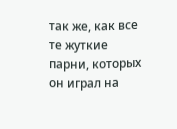так же, как все те жуткие парни, которых он играл на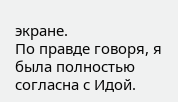экране.
По правде говоря, я была полностью согласна с Идой.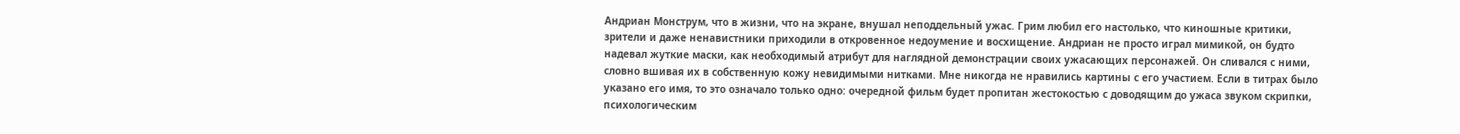Андриан Монструм, что в жизни, что на экране, внушал неподдельный ужас. Грим любил его настолько, что киношные критики, зрители и даже ненавистники приходили в откровенное недоумение и восхищение. Андриан не просто играл мимикой, он будто надевал жуткие маски, как необходимый атрибут для наглядной демонстрации своих ужасающих персонажей. Он сливался с ними, словно вшивая их в собственную кожу невидимыми нитками. Мне никогда не нравились картины с его участием. Если в титрах было указано его имя, то это означало только одно: очередной фильм будет пропитан жестокостью с доводящим до ужаса звуком скрипки, психологическим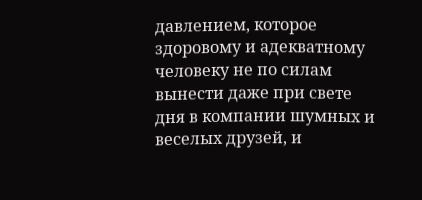давлением, которое здоровому и адекватному человеку не по силам вынести даже при свете дня в компании шумных и веселых друзей, и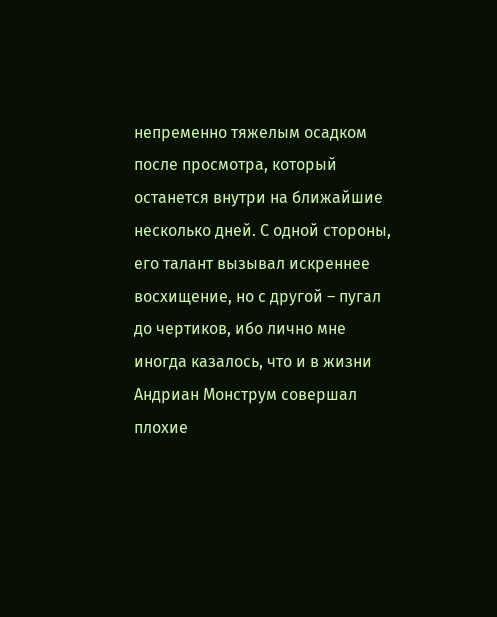непременно тяжелым осадком после просмотра, который останется внутри на ближайшие несколько дней. С одной стороны, его талант вызывал искреннее восхищение, но с другой – пугал до чертиков, ибо лично мне иногда казалось, что и в жизни Андриан Монструм совершал плохие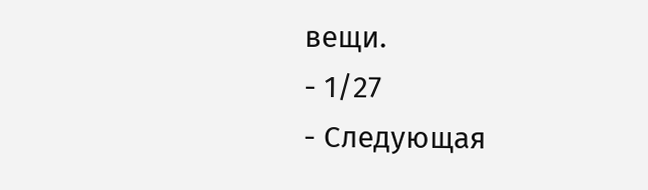вещи.
- 1/27
- Следующая